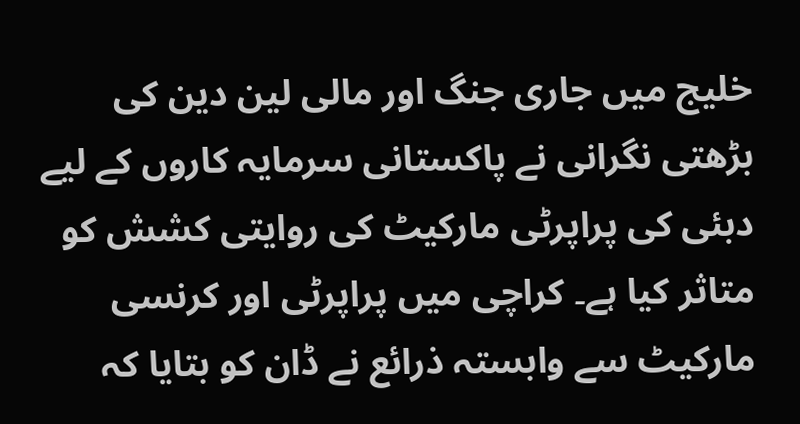خلیج میں جاری جنگ اور مالی لین دین کی بڑھتی نگرانی نے پاکستانی سرمایہ کاروں کے لیے دبئی کی پراپرٹی مارکیٹ کی روایتی کشش کو متاثر کیا ہے۔ کراچی میں پراپرٹی اور کرنسی مارکیٹ سے وابستہ ذرائع نے ڈان کو بتایا کہ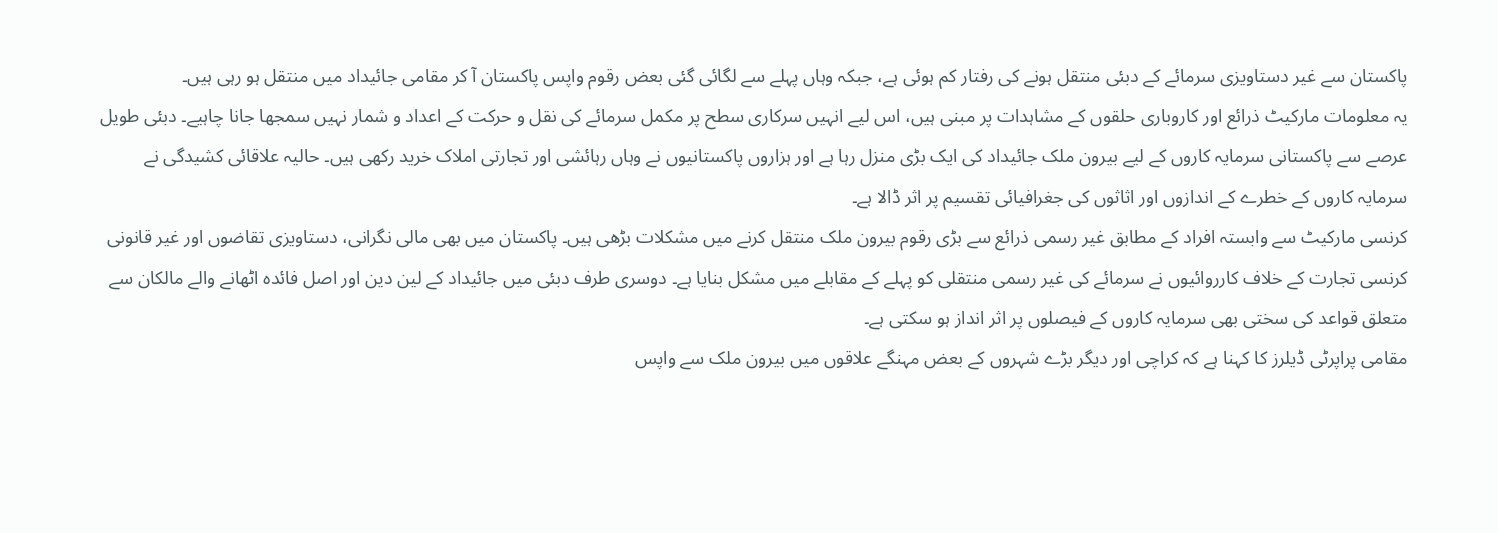پاکستان سے غیر دستاویزی سرمائے کے دبئی منتقل ہونے کی رفتار کم ہوئی ہے، جبکہ وہاں پہلے سے لگائی گئی بعض رقوم واپس پاکستان آ کر مقامی جائیداد میں منتقل ہو رہی ہیں۔
یہ معلومات مارکیٹ ذرائع اور کاروباری حلقوں کے مشاہدات پر مبنی ہیں، اس لیے انہیں سرکاری سطح پر مکمل سرمائے کی نقل و حرکت کے اعداد و شمار نہیں سمجھا جانا چاہیے۔ دبئی طویل عرصے سے پاکستانی سرمایہ کاروں کے لیے بیرون ملک جائیداد کی ایک بڑی منزل رہا ہے اور ہزاروں پاکستانیوں نے وہاں رہائشی اور تجارتی املاک خرید رکھی ہیں۔ حالیہ علاقائی کشیدگی نے سرمایہ کاروں کے خطرے کے اندازوں اور اثاثوں کی جغرافیائی تقسیم پر اثر ڈالا ہے۔
کرنسی مارکیٹ سے وابستہ افراد کے مطابق غیر رسمی ذرائع سے بڑی رقوم بیرون ملک منتقل کرنے میں مشکلات بڑھی ہیں۔ پاکستان میں بھی مالی نگرانی، دستاویزی تقاضوں اور غیر قانونی کرنسی تجارت کے خلاف کارروائیوں نے سرمائے کی غیر رسمی منتقلی کو پہلے کے مقابلے میں مشکل بنایا ہے۔ دوسری طرف دبئی میں جائیداد کے لین دین اور اصل فائدہ اٹھانے والے مالکان سے متعلق قواعد کی سختی بھی سرمایہ کاروں کے فیصلوں پر اثر انداز ہو سکتی ہے۔
مقامی پراپرٹی ڈیلرز کا کہنا ہے کہ کراچی اور دیگر بڑے شہروں کے بعض مہنگے علاقوں میں بیرون ملک سے واپس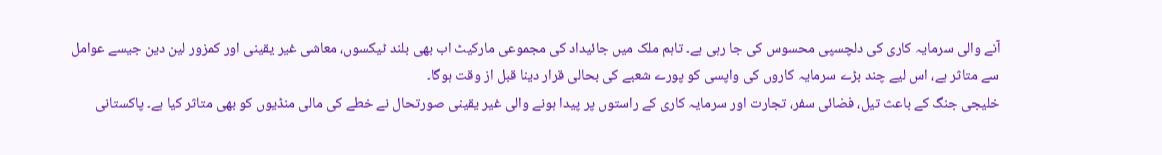آنے والی سرمایہ کاری کی دلچسپی محسوس کی جا رہی ہے۔ تاہم ملک میں جائیداد کی مجموعی مارکیٹ اب بھی بلند ٹیکسوں، معاشی غیر یقینی اور کمزور لین دین جیسے عوامل سے متاثر ہے، اس لیے چند بڑے سرمایہ کاروں کی واپسی کو پورے شعبے کی بحالی قرار دینا قبل از وقت ہوگا۔
خلیجی جنگ کے باعث تیل، فضائی سفر، تجارت اور سرمایہ کاری کے راستوں پر پیدا ہونے والی غیر یقینی صورتحال نے خطے کی مالی منڈیوں کو بھی متاثر کیا ہے۔ پاکستانی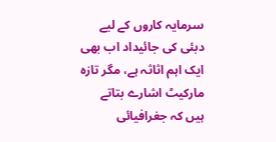سرمایہ کاروں کے لیے دبئی کی جائیداد اب بھی ایک اہم اثاثہ ہے، مگر تازہ مارکیٹ اشارے بتاتے ہیں کہ جغرافیائی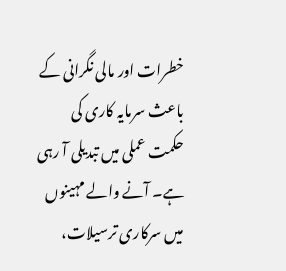خطرات اور مالی نگرانی کے باعث سرمایہ کاری کی حکمت عملی میں تبدیلی آ رہی ہے۔ آنے والے مہینوں میں سرکاری ترسیلات،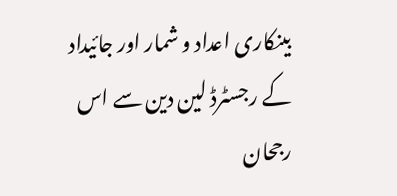بینکاری اعداد و شمار اور جائیداد کے رجسٹرڈ لین دین سے اس رجحان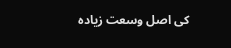کی اصل وسعت زیادہ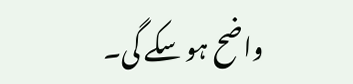واضح ہو سکے گی۔